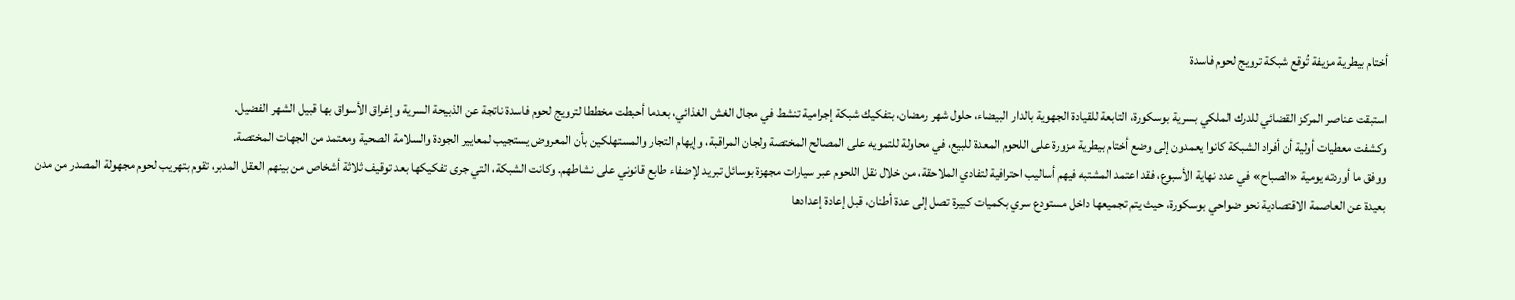أختام بيطرية مزيفة تُوقع شبكة ترويج لحوم فاسدة

استبقت عناصر المركز القضائي للدرك الملكي بسرية بوسكورة، التابعة للقيادة الجهوية بالدار البيضاء، حلول شهر رمضان، بتفكيك شبكة إجرامية تنشط في مجال الغش الغذائي، بعدما أحبطت مخططا لترويج لحوم فاسدة ناتجة عن الذبيحة السرية وإغراق الأسواق بها قبيل الشهر الفضيل.
وكشفت معطيات أولية أن أفراد الشبكة كانوا يعمدون إلى وضع أختام بيطرية مزورة على اللحوم المعدة للبيع، في محاولة للتمويه على المصالح المختصة ولجان المراقبة، وإيهام التجار والمستهلكين بأن المعروض يستجيب لمعايير الجودة والسلامة الصحية ومعتمد من الجهات المختصة.
ووفق ما أوردته يومية «الصباح» في عدد نهاية الأسبوع، فقد اعتمد المشتبه فيهم أساليب احترافية لتفادي الملاحقة، من خلال نقل اللحوم عبر سيارات مجهزة بوسائل تبريد لإضفاء طابع قانوني على نشاطهم. وكانت الشبكة، التي جرى تفكيكها بعد توقيف ثلاثة أشخاص من بينهم العقل المدبر، تقوم بتهريب لحوم مجهولة المصدر من مدن بعيدة عن العاصمة الاقتصادية نحو ضواحي بوسكورة، حيث يتم تجميعها داخل مستودع سري بكميات كبيرة تصل إلى عدة أطنان، قبل إعادة إعدادها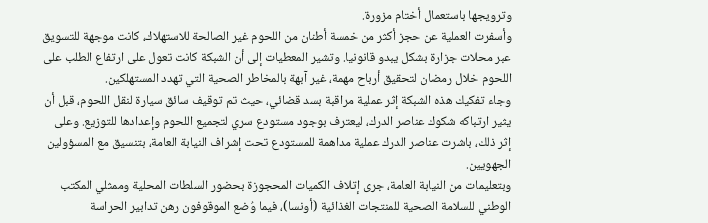وترويجها باستعمال أختام مزورة.
وأسفرت العملية عن حجز أكثر من خمسة أطنان من اللحوم غير الصالحة للاستهلاك، كانت موجهة للتسويق عبر محلات جزارة بشكل يبدو قانونيا. وتشير المعطيات إلى أن الشبكة كانت تعول على ارتفاع الطلب على اللحوم خلال رمضان لتحقيق أرباح مهمة، غير آبهة بالمخاطر الصحية التي تهدد المستهلكين.
وجاء تفكيك هذه الشبكة إثر عملية مراقبة بسد قضائي، حيث تم توقيف سائق سيارة لنقل اللحوم، قبل أن يثير ارتباكه شكوك عناصر الدرك، ليعترف بوجود مستودع سري لتجميع اللحوم وإعدادها للتوزيع. وعلى إثر ذلك، باشرت عناصر الدرك عملية مداهمة للمستودع تحت إشراف النيابة العامة، بتنسيق مع المسؤولين الجهويين.
وبتعليمات من النيابة العامة، جرى إتلاف الكميات المحجوزة بحضور السلطات المحلية وممثلي المكتب الوطني للسلامة الصحية للمنتجات الغذائية (أونسا)، فيما وُضع الموقوفون رهن تدابير الحراسة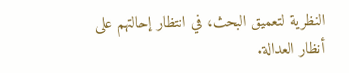النظرية لتعميق البحث، في انتظار إحالتهم على أنظار العدالة.